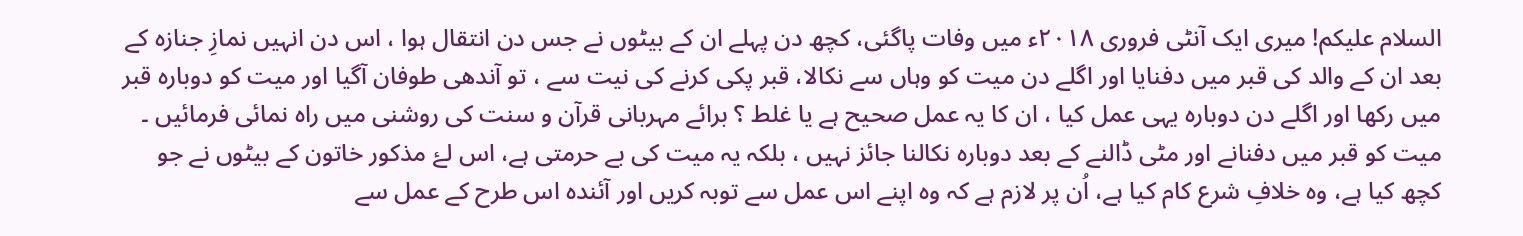السلام علیکم! میری ایک آنٹی فروری ۲۰۱۸ء میں وفات پاگئی، کچھ دن پہلے ان کے بیٹوں نے جس دن انتقال ہوا ، اس دن انہیں نمازِ جنازہ کے بعد ان کے والد کی قبر میں دفنایا اور اگلے دن میت کو وہاں سے نکالا، قبر پکی کرنے کی نیت سے ، تو آندھی طوفان آگیا اور میت کو دوبارہ قبر میں رکھا اور اگلے دن دوبارہ یہی عمل کیا ، ان کا یہ عمل صحیح ہے یا غلط ؟ برائے مہربانی قرآن و سنت کی روشنی میں راہ نمائی فرمائیں ۔
میت کو قبر میں دفنانے اور مٹی ڈالنے کے بعد دوبارہ نکالنا جائز نہیں ، بلکہ یہ میت کی بے حرمتی ہے، اس لۓ مذکور خاتون کے بیٹوں نے جو کچھ کیا ہے، وہ خلافِ شرع کام کیا ہے، اُن پر لازم ہے کہ وہ اپنے اس عمل سے توبہ کریں اور آئندہ اس طرح کے عمل سے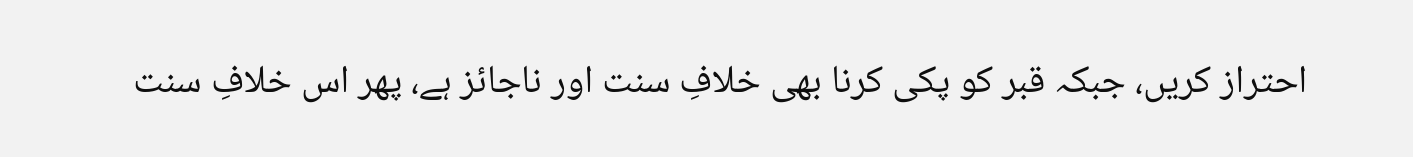احتراز کریں، جبکہ قبر کو پکی کرنا بھی خلافِ سنت اور ناجائز ہے، پھر اس خلافِ سنت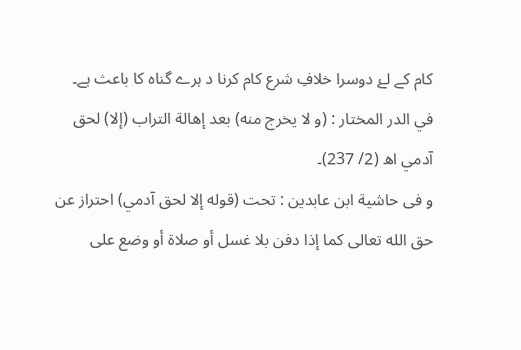کام کے لۓ دوسرا خلافِ شرع کام کرنا د ہرے گناہ کا باعث ہے۔
في الدر المختار : (و لا يخرج منه) بعد إهالة التراب (إلا) لحق آدمي اھ (2/ 237)۔
و فى حاشية ابن عابدين : تحت (قوله إلا لحق آدمي) احتراز عن حق الله تعالى كما إذا دفن بلا غسل أو صلاة أو وضع على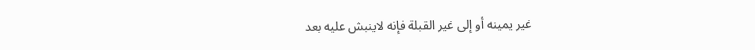غير يمينه أو إلى غير القبلة فإنه لاينبش عليه بعد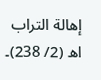إهالة التراب اھ (2/ 238)۔